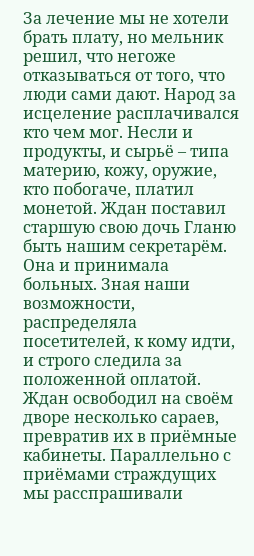За лечение мы не хотели брать плату, но мельник решил, что негоже отказываться от того, что люди сами дают. Народ за исцеление расплачивался кто чем мог. Несли и продукты, и сырьё – типа материю, кожу, оружие, кто побогаче, платил монетой. Ждан поставил старшую свою дочь Гланю быть нашим секретарём. Она и принимала больных. Зная наши возможности, распределяла посетителей, к кому идти, и строго следила за положенной оплатой. Ждан освободил на своём дворе несколько сараев, превратив их в приёмные кабинеты. Параллельно с приёмами страждущих мы расспрашивали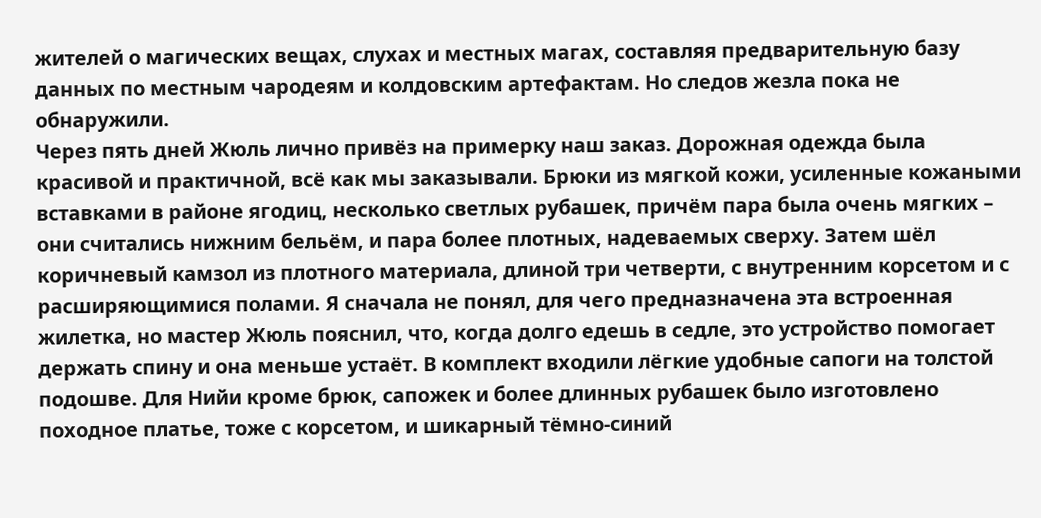жителей о магических вещах, слухах и местных магах, составляя предварительную базу данных по местным чародеям и колдовским артефактам. Но следов жезла пока не обнаружили.
Через пять дней Жюль лично привёз на примерку наш заказ. Дорожная одежда была красивой и практичной, всё как мы заказывали. Брюки из мягкой кожи, усиленные кожаными вставками в районе ягодиц, несколько светлых рубашек, причём пара была очень мягких – они считались нижним бельём, и пара более плотных, надеваемых сверху. Затем шёл коричневый камзол из плотного материала, длиной три четверти, с внутренним корсетом и с расширяющимися полами. Я сначала не понял, для чего предназначена эта встроенная жилетка, но мастер Жюль пояснил, что, когда долго едешь в седле, это устройство помогает держать спину и она меньше устаёт. В комплект входили лёгкие удобные сапоги на толстой подошве. Для Нийи кроме брюк, сапожек и более длинных рубашек было изготовлено походное платье, тоже с корсетом, и шикарный тёмно-синий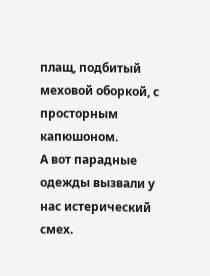плащ, подбитый меховой оборкой, с просторным капюшоном.
А вот парадные одежды вызвали у нас истерический смех.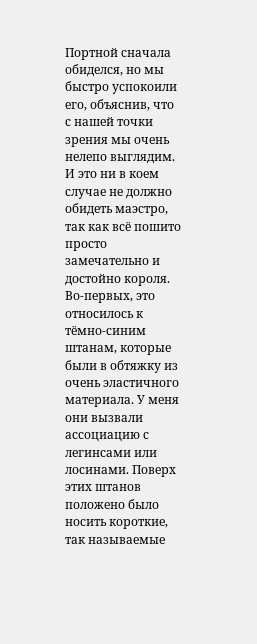Портной сначала обиделся, но мы быстро успокоили его, объяснив, что с нашей точки зрения мы очень нелепо выглядим. И это ни в коем случае не должно обидеть маэстро, так как всё пошито просто замечательно и достойно короля. Во-первых, это относилось к тёмно-синим штанам, которые были в обтяжку из очень эластичного материала. У меня они вызвали ассоциацию с легинсами или лосинами. Поверх этих штанов положено было носить короткие, так называемые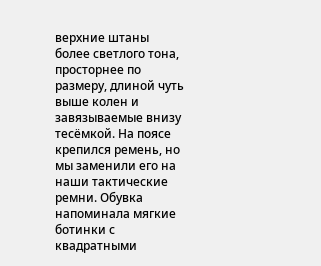верхние штаны более светлого тона, просторнее по размеру, длиной чуть выше колен и завязываемые внизу тесёмкой. На поясе крепился ремень, но мы заменили его на наши тактические ремни. Обувка напоминала мягкие ботинки с квадратными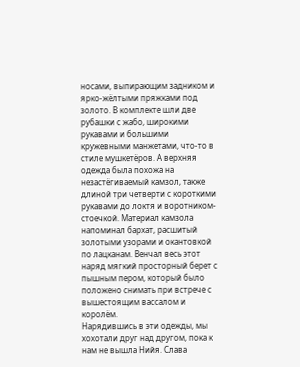носами, выпирающим задником и ярко-жёлтыми пряжками под золото. В комплекте шли две рубашки с жабо, широкими рукавами и большими кружевными манжетами, что-то в стиле мушкетёров. А верхняя одежда была похожа на незастёгиваемый камзол, также длиной три четверти с короткими рукавами до локтя и воротником-стоечкой. Материал камзола напоминал бархат, расшитый золотыми узорами и окантовкой по лацканам. Венчал весь этот наряд мягкий просторный берет с пышным пером, который было положено снимать при встрече с вышестоящим вассалом и королём.
Нарядившись в эти одежды, мы хохотали друг над другом, пока к нам не вышла Нийя. Слава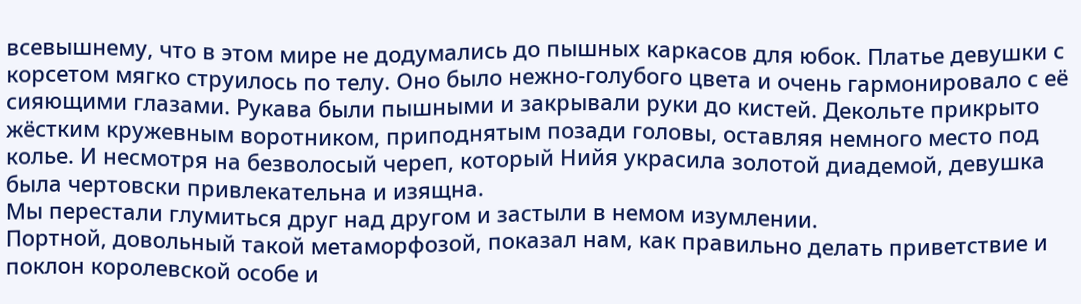всевышнему, что в этом мире не додумались до пышных каркасов для юбок. Платье девушки с корсетом мягко струилось по телу. Оно было нежно-голубого цвета и очень гармонировало с её сияющими глазами. Рукава были пышными и закрывали руки до кистей. Декольте прикрыто жёстким кружевным воротником, приподнятым позади головы, оставляя немного место под колье. И несмотря на безволосый череп, который Нийя украсила золотой диадемой, девушка была чертовски привлекательна и изящна.
Мы перестали глумиться друг над другом и застыли в немом изумлении.
Портной, довольный такой метаморфозой, показал нам, как правильно делать приветствие и поклон королевской особе и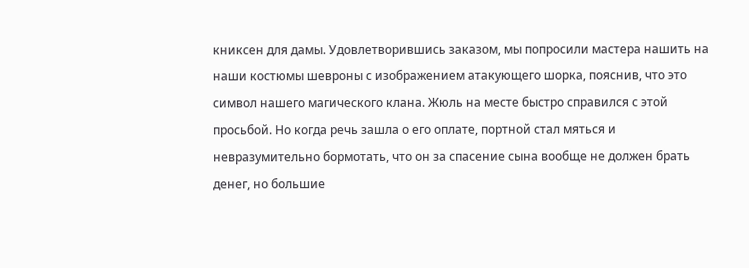книксен для дамы. Удовлетворившись заказом, мы попросили мастера нашить на наши костюмы шевроны с изображением атакующего шорка, пояснив, что это символ нашего магического клана. Жюль на месте быстро справился с этой просьбой. Но когда речь зашла о его оплате, портной стал мяться и невразумительно бормотать, что он за спасение сына вообще не должен брать денег, но большие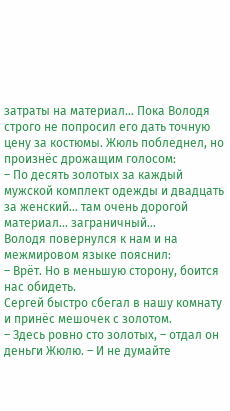затраты на материал… Пока Володя строго не попросил его дать точную цену за костюмы. Жюль побледнел, но произнёс дрожащим голосом:
– По десять золотых за каждый мужской комплект одежды и двадцать за женский… там очень дорогой материал… заграничный…
Володя повернулся к нам и на межмировом языке пояснил:
– Врёт. Но в меньшую сторону, боится нас обидеть.
Сергей быстро сбегал в нашу комнату и принёс мешочек с золотом.
– Здесь ровно сто золотых, – отдал он деньги Жюлю. – И не думайте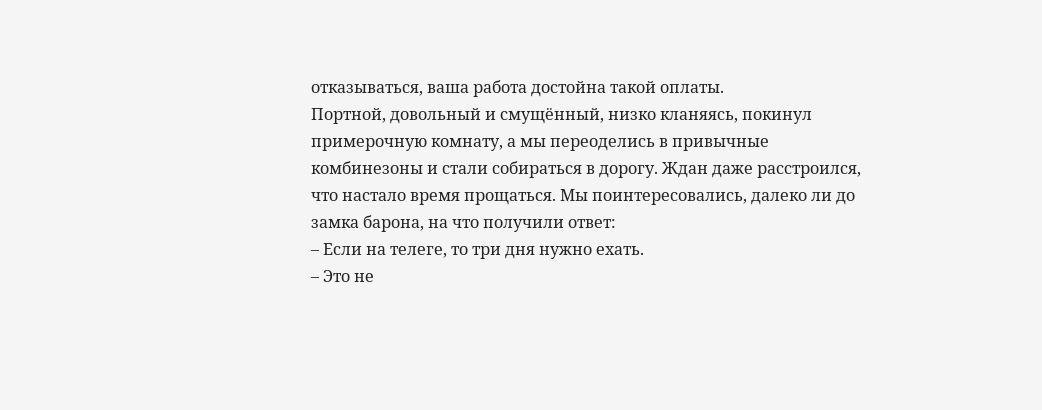отказываться, ваша работа достойна такой оплаты.
Портной, довольный и смущённый, низко кланяясь, покинул примерочную комнату, а мы переоделись в привычные комбинезоны и стали собираться в дорогу. Ждан даже расстроился, что настало время прощаться. Мы поинтересовались, далеко ли до замка барона, на что получили ответ:
– Если на телеге, то три дня нужно ехать.
– Это не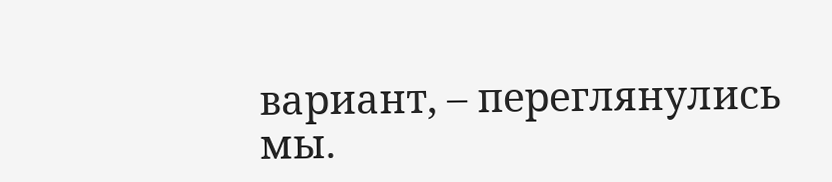вариант, – переглянулись мы.